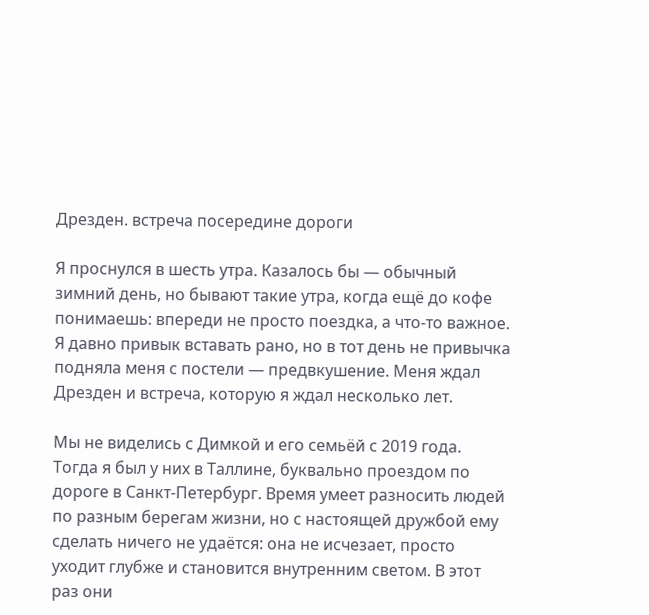Дрезден. встреча посередине дороги

Я проснулся в шесть утра. Казалось бы — обычный зимний день, но бывают такие утра, когда ещё до кофе понимаешь: впереди не просто поездка, а что-то важное. Я давно привык вставать рано, но в тот день не привычка подняла меня с постели — предвкушение. Меня ждал Дрезден и встреча, которую я ждал несколько лет.

Мы не виделись с Димкой и его семьёй с 2019 года. Тогда я был у них в Таллине, буквально проездом по дороге в Санкт-Петербург. Время умеет разносить людей по разным берегам жизни, но с настоящей дружбой ему сделать ничего не удаётся: она не исчезает, просто уходит глубже и становится внутренним светом. В этот раз они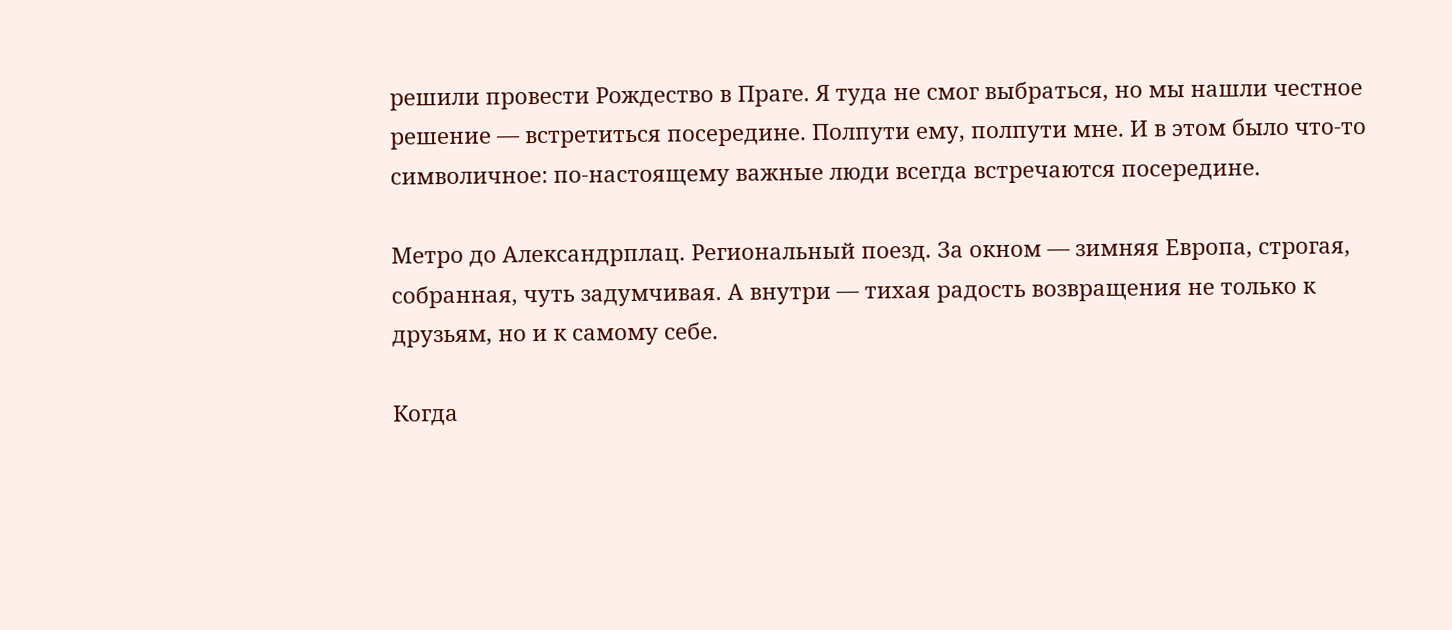решили провести Рождество в Праге. Я туда не смог выбраться, но мы нашли честное решение — встретиться посередине. Полпути ему, полпути мне. И в этом было что-то символичное: по-настоящему важные люди всегда встречаются посередине.

Метро до Александрплац. Региональный поезд. За окном — зимняя Европа, строгая, собранная, чуть задумчивая. А внутри — тихая радость возвращения не только к друзьям, но и к самому себе.

Когда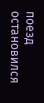поезд остановился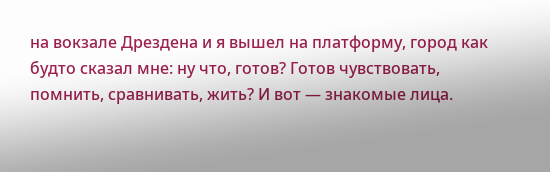на вокзале Дрездена и я вышел на платформу, город как будто сказал мне: ну что, готов? Готов чувствовать, помнить, сравнивать, жить? И вот — знакомые лица.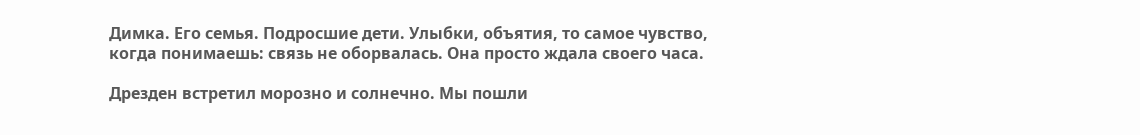Димка. Его семья. Подросшие дети. Улыбки, объятия, то самое чувство, когда понимаешь: связь не оборвалась. Она просто ждала своего часа.

Дрезден встретил морозно и солнечно. Мы пошли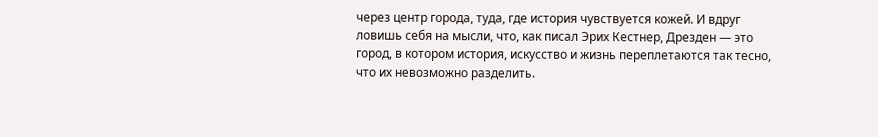через центр города, туда, где история чувствуется кожей. И вдруг ловишь себя на мысли, что, как писал Эрих Кестнер, Дрезден — это город, в котором история, искусство и жизнь переплетаются так тесно, что их невозможно разделить.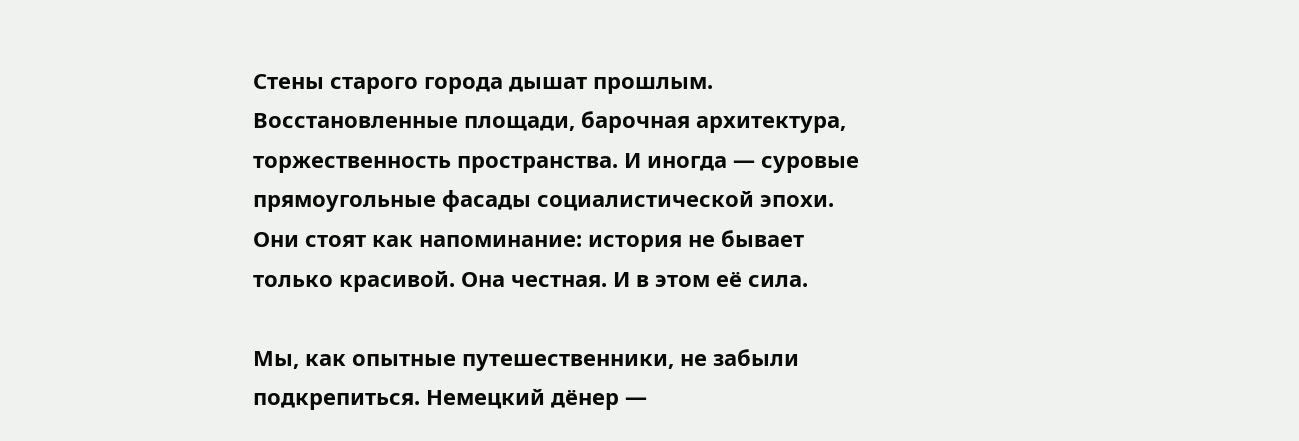Стены старого города дышат прошлым. Восстановленные площади, барочная архитектура, торжественность пространства. И иногда — суровые прямоугольные фасады социалистической эпохи. Они стоят как напоминание: история не бывает только красивой. Она честная. И в этом её сила.

Мы, как опытные путешественники, не забыли подкрепиться. Немецкий дёнер —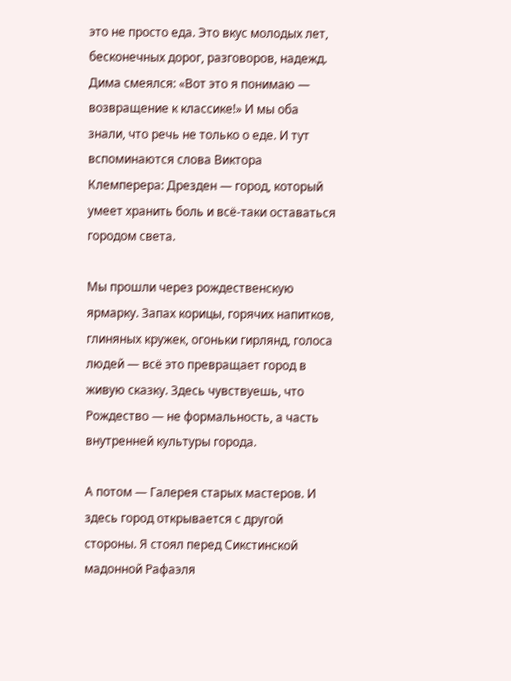это не просто еда. Это вкус молодых лет, бесконечных дорог, разговоров, надежд. Дима смеялся: «Вот это я понимаю — возвращение к классике!» И мы оба знали, что речь не только о еде. И тут вспоминаются слова Виктора Клемперера: Дрезден — город, который умеет хранить боль и всё-таки оставаться городом света.

Мы прошли через рождественскую ярмарку. Запах корицы, горячих напитков, глиняных кружек, огоньки гирлянд, голоса людей — всё это превращает город в живую сказку. Здесь чувствуешь, что Рождество — не формальность, а часть внутренней культуры города.

А потом — Галерея старых мастеров. И здесь город открывается с другой стороны. Я стоял перед Сикстинской мадонной Рафаэля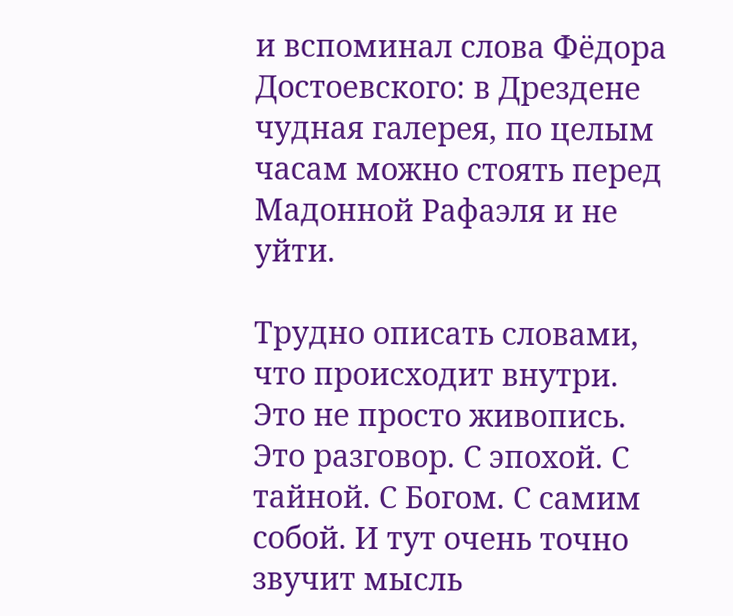и вспоминал слова Фёдора Достоевского: в Дрездене чудная галерея, по целым часам можно стоять перед Мадонной Рафаэля и не уйти.

Трудно описать словами, что происходит внутри. Это не просто живопись. Это разговор. С эпохой. С тайной. С Богом. С самим собой. И тут очень точно звучит мысль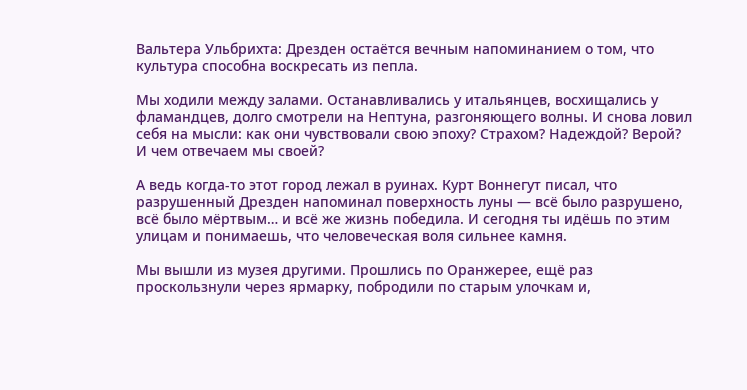Вальтера Ульбрихта: Дрезден остаётся вечным напоминанием о том, что культура способна воскресать из пепла.

Мы ходили между залами. Останавливались у итальянцев, восхищались у фламандцев, долго смотрели на Нептуна, разгоняющего волны. И снова ловил себя на мысли: как они чувствовали свою эпоху? Страхом? Надеждой? Верой? И чем отвечаем мы своей?

А ведь когда-то этот город лежал в руинах. Курт Воннегут писал, что разрушенный Дрезден напоминал поверхность луны — всё было разрушено, всё было мёртвым… и всё же жизнь победила. И сегодня ты идёшь по этим улицам и понимаешь, что человеческая воля сильнее камня.

Мы вышли из музея другими. Прошлись по Оранжерее, ещё раз проскользнули через ярмарку, побродили по старым улочкам и,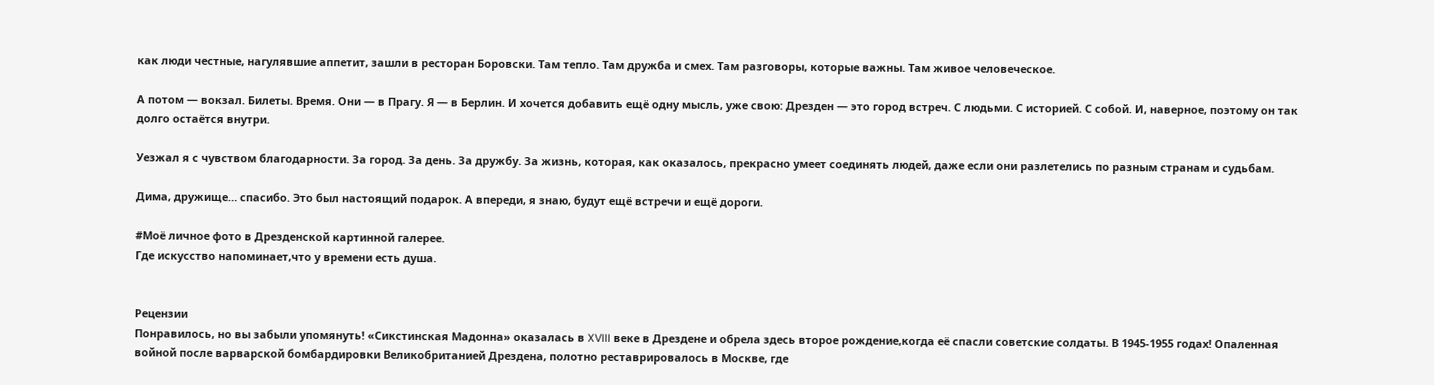как люди честные, нагулявшие аппетит, зашли в ресторан Боровски. Там тепло. Там дружба и смех. Там разговоры, которые важны. Там живое человеческое.

А потом — вокзал. Билеты. Время. Они — в Прагу. Я — в Берлин. И хочется добавить ещё одну мысль, уже свою: Дрезден — это город встреч. С людьми. С историей. С собой. И, наверное, поэтому он так долго остаётся внутри.

Уезжал я с чувством благодарности. За город. За день. За дружбу. За жизнь, которая, как оказалось, прекрасно умеет соединять людей, даже если они разлетелись по разным странам и судьбам.

Дима, дружище… спасибо. Это был настоящий подарок. А впереди, я знаю, будут ещё встречи и ещё дороги.

#Моё личное фото в Дрезденской картинной галерее.
Где искусство напоминает,что у времени есть душа.


Рецензии
Понравилось, но вы забыли упомянуть! «Сикстинская Мадонна» оказалась в XVIII веке в Дрездене и обрела здесь второе рождение,когда её спасли советские солдаты. В 1945-1955 годах! Опаленная войной после варварской бомбардировки Великобританией Дрездена, полотно реставрировалось в Москве, где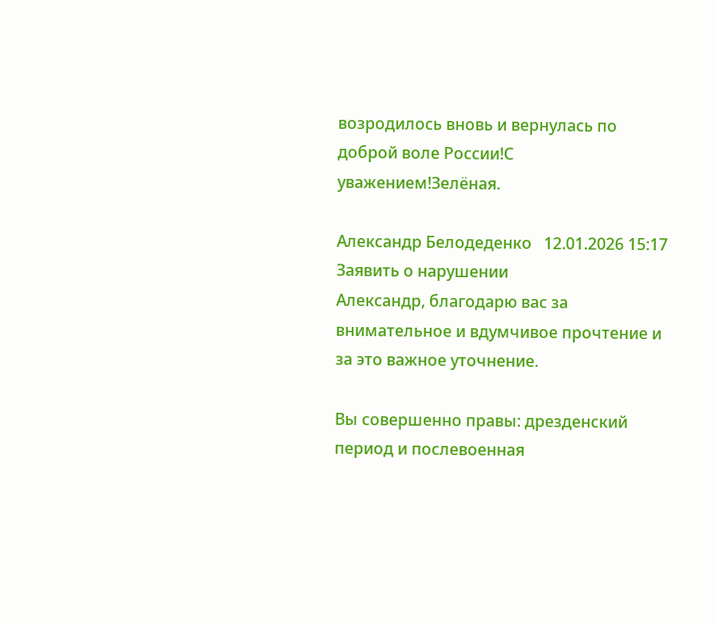возродилось вновь и вернулась по доброй воле России!С уважением!Зелёная.

Александр Белодеденко   12.01.2026 15:17     Заявить о нарушении
Александр, благодарю вас за внимательное и вдумчивое прочтение и за это важное уточнение.

Вы совершенно правы: дрезденский период и послевоенная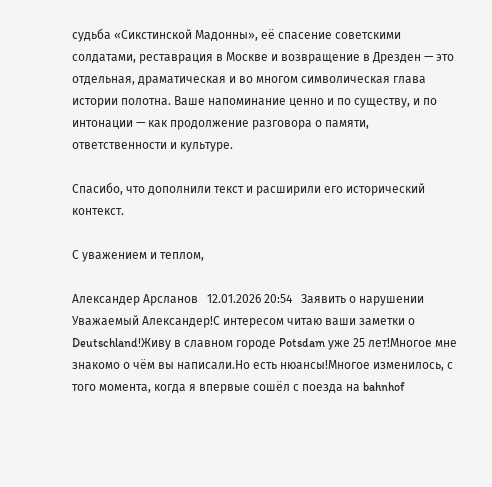судьба «Сикстинской Мадонны», её спасение советскими солдатами, реставрация в Москве и возвращение в Дрезден — это отдельная, драматическая и во многом символическая глава истории полотна. Ваше напоминание ценно и по существу, и по интонации — как продолжение разговора о памяти, ответственности и культуре.

Спасибо, что дополнили текст и расширили его исторический контекст.

С уважением и теплом,

Александер Арсланов   12.01.2026 20:54   Заявить о нарушении
Уважаемый Александер!С интересом читаю ваши заметки о Deutschland!Живу в славном городе Potsdam уже 25 лет!Многое мне знакомо о чём вы написали.Но есть нюансы!Многое изменилось, с того момента, когда я впервые сошёл с поезда на bahnhof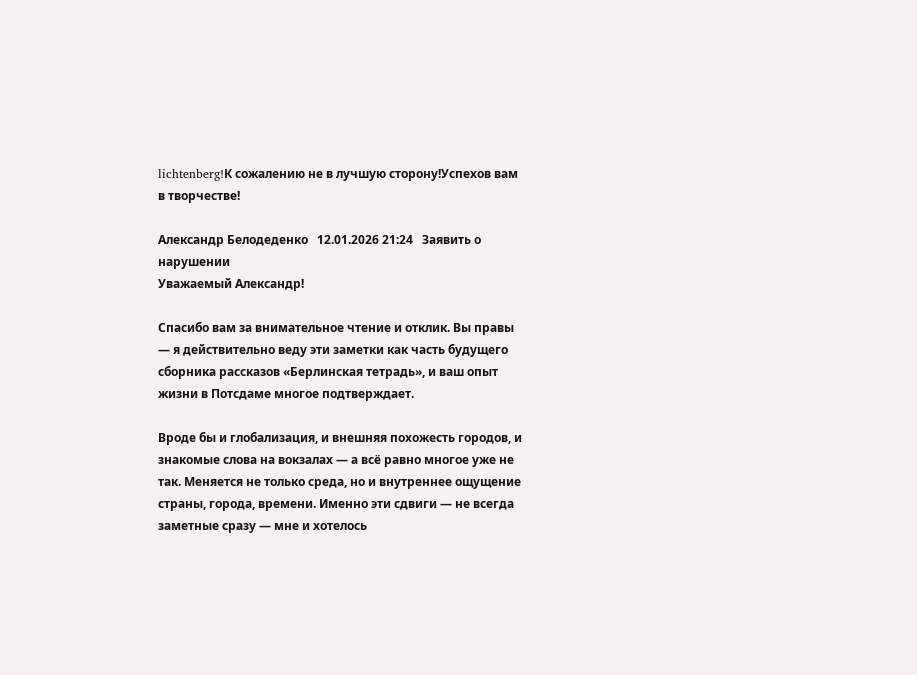lichtenberg!К сожалению не в лучшую сторону!Успехов вам в творчестве!

Александр Белодеденко   12.01.2026 21:24   Заявить о нарушении
Уважаемый Александр!

Спасибо вам за внимательное чтение и отклик. Вы правы — я действительно веду эти заметки как часть будущего сборника рассказов «Берлинская тетрадь», и ваш опыт жизни в Потсдаме многое подтверждает.

Вроде бы и глобализация, и внешняя похожесть городов, и знакомые слова на вокзалах — а всё равно многое уже не так. Меняется не только среда, но и внутреннее ощущение страны, города, времени. Именно эти сдвиги — не всегда заметные сразу — мне и хотелось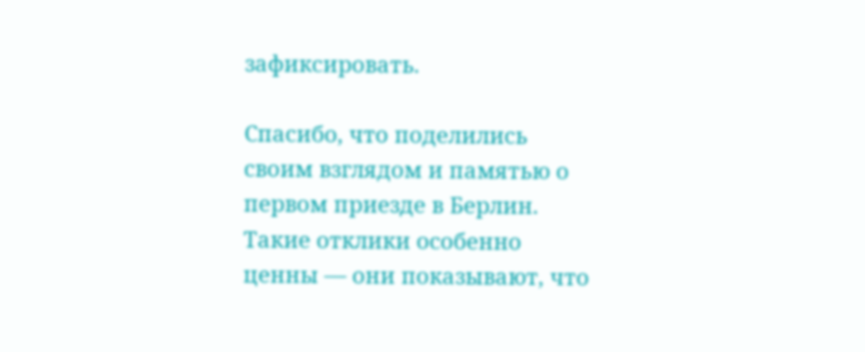зафиксировать.

Спасибо, что поделились своим взглядом и памятью о первом приезде в Берлин. Такие отклики особенно ценны — они показывают, что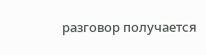разговор получается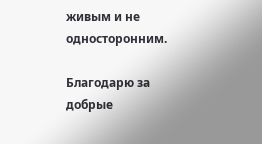живым и не односторонним.

Благодарю за добрые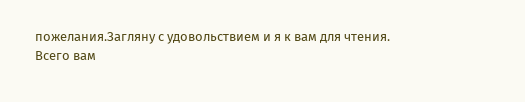пожелания.Загляну с удовольствием и я к вам для чтения.
Всего вам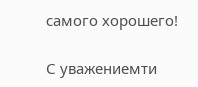самого хорошего!

С уважениемти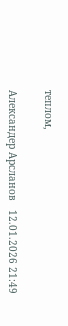теплом,

Александер Арсланов   12.01.2026 21:49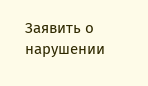Заявить о нарушении